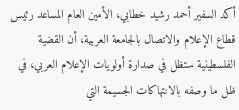أكد السفير أحمد رشيد خطابي، الأمين العام المساعد رئيس قطاع الإعلام والاتصال بالجامعة العربية، أن القضية الفلسطينية ستظل في صدارة أولويات الإعلام العربي، في ظل ما وصفه بالانتهاكات الجسيمة التي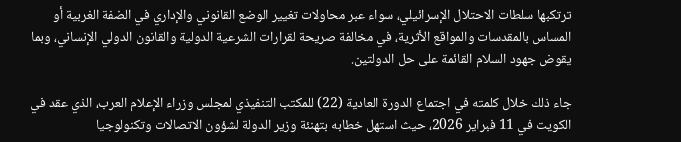ترتكبها سلطات الاحتلال الإسرائيلي، سواء عبر محاولات تغيير الوضع القانوني والإداري في الضفة الغربية أو المساس بالمقدسات والمواقع الأثرية، في مخالفة صريحة لقرارات الشرعية الدولية والقانون الدولي الإنساني، وبما يقوض جهود السلام القائمة على حل الدولتين.

جاء ذلك خلال كلمته في اجتماع الدورة العادية (22) للمكتب التنفيذي لمجلس وزراء الإعلام العرب، الذي عقد في الكويت في 11 فبراير 2026، حيث استهل خطابه بتهنئة وزير الدولة لشؤون الاتصالات وتكنولوجيا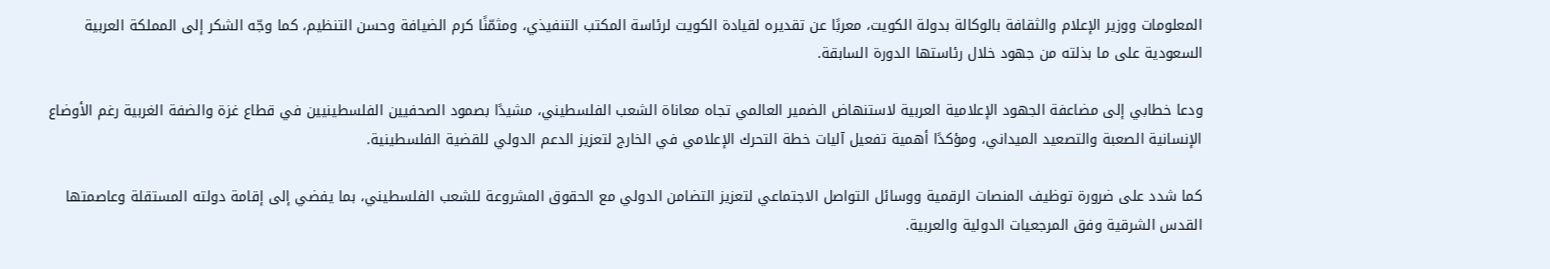المعلومات ووزير الإعلام والثقافة بالوكالة بدولة الكويت، معربًا عن تقديره لقيادة الكويت لرئاسة المكتب التنفيذي، ومثمّنًا كرم الضيافة وحسن التنظيم، كما وجّه الشكر إلى المملكة العربية السعودية على ما بذلته من جهود خلال رئاستها الدورة السابقة.

ودعا خطابي إلى مضاعفة الجهود الإعلامية العربية لاستنهاض الضمير العالمي تجاه معاناة الشعب الفلسطيني، مشيدًا بصمود الصحفيين الفلسطينيين في قطاع غزة والضفة الغربية رغم الأوضاع الإنسانية الصعبة والتصعيد الميداني، ومؤكدًا أهمية تفعيل آليات خطة التحرك الإعلامي في الخارج لتعزيز الدعم الدولي للقضية الفلسطينية.

كما شدد على ضرورة توظيف المنصات الرقمية ووسائل التواصل الاجتماعي لتعزيز التضامن الدولي مع الحقوق المشروعة للشعب الفلسطيني، بما يفضي إلى إقامة دولته المستقلة وعاصمتها القدس الشرقية وفق المرجعيات الدولية والعربية.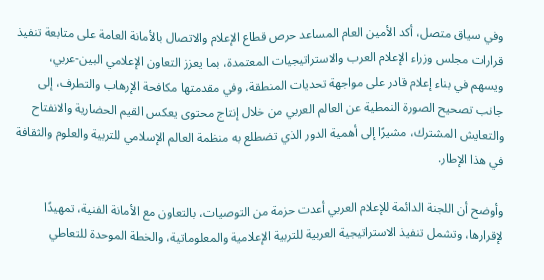وفي سياق متصل، أكد الأمين العام المساعد حرص قطاع الإعلام والاتصال بالأمانة العامة على متابعة تنفيذ قرارات مجلس وزراء الإعلام العرب والاستراتيجيات المعتمدة، بما يعزز التعاون الإعلامي البين-عربي، ويسهم في بناء إعلام قادر على مواجهة تحديات المنطقة، وفي مقدمتها مكافحة الإرهاب والتطرف، إلى جانب تصحيح الصورة النمطية عن العالم العربي من خلال إنتاج محتوى يعكس القيم الحضارية والانفتاح والتعايش المشترك، مشيرًا إلى أهمية الدور الذي تضطلع به منظمة العالم الإسلامي للتربية والعلوم والثقافة في هذا الإطار.

وأوضح أن اللجنة الدائمة للإعلام العربي أعدت حزمة من التوصيات، بالتعاون مع الأمانة الفنية، تمهيدًا لإقرارها، وتشمل تنفيذ الاستراتيجية العربية للتربية الإعلامية والمعلوماتية، والخطة الموحدة للتعاطي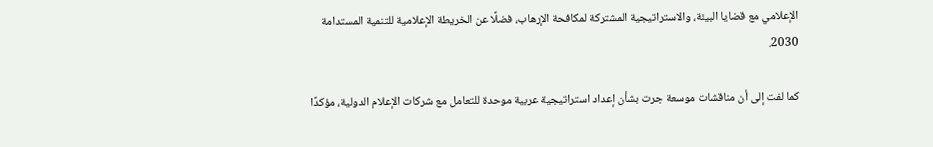الإعلامي مع قضايا البيئة، والاستراتيجية المشتركة لمكافحة الإرهاب، فضلًا عن الخريطة الإعلامية للتنمية المستدامة 2030.

كما لفت إلى أن مناقشات موسعة جرت بشأن إعداد استراتيجية عربية موحدة للتعامل مع شركات الإعلام الدولية، مؤكدًا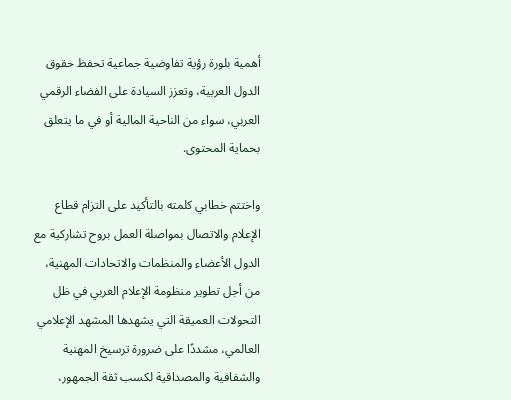أهمية بلورة رؤية تفاوضية جماعية تحفظ حقوق الدول العربية، وتعزز السيادة على الفضاء الرقمي العربي، سواء من الناحية المالية أو في ما يتعلق بحماية المحتوى.

واختتم خطابي كلمته بالتأكيد على التزام قطاع الإعلام والاتصال بمواصلة العمل بروح تشاركية مع الدول الأعضاء والمنظمات والاتحادات المهنية، من أجل تطوير منظومة الإعلام العربي في ظل التحولات العميقة التي يشهدها المشهد الإعلامي العالمي، مشددًا على ضرورة ترسيخ المهنية والشفافية والمصداقية لكسب ثقة الجمهور،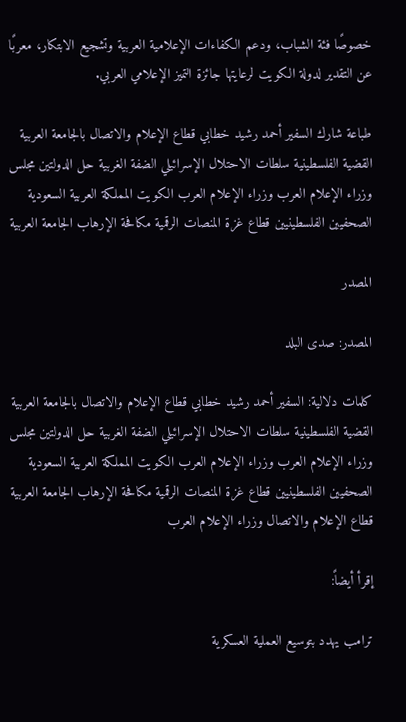خصوصًا فئة الشباب، ودعم الكفاءات الإعلامية العربية وتشجيع الابتكار، معربًا عن التقدير لدولة الكويت لرعايتها جائزة التميز الإعلامي العربي.

طباعة شارك السفير أحمد رشيد خطابي قطاع الإعلام والاتصال بالجامعة العربية القضية الفلسطينية سلطات الاحتلال الإسرائيلي الضفة الغربية حل الدولتين مجلس وزراء الإعلام العرب وزراء الإعلام العرب الكويت المملكة العربية السعودية الصحفيين الفلسطينيين قطاع غزة المنصات الرقمية مكافحة الإرهاب الجامعة العربية

المصدر

المصدر: صدى البلد

كلمات دلالية: السفير أحمد رشيد خطابي قطاع الإعلام والاتصال بالجامعة العربية القضية الفلسطينية سلطات الاحتلال الإسرائيلي الضفة الغربية حل الدولتين مجلس وزراء الإعلام العرب وزراء الإعلام العرب الكويت المملكة العربية السعودية الصحفيين الفلسطينيين قطاع غزة المنصات الرقمية مكافحة الإرهاب الجامعة العربية قطاع الإعلام والاتصال وزراء الإعلام العرب

إقرأ أيضاً:

ترامب يهدد بتوسيع العملية العسكرية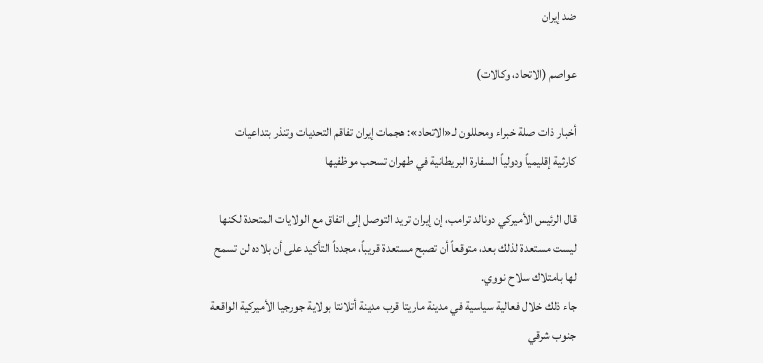ضد إيران

عواصم (الاتحاد، وكالات)

أخبار ذات صلة خبراء ومحللون لـ«الاتحاد»: هجمات إيران تفاقم التحديات وتنذر بتداعيات كارثية إقليمياً ودولياً السفارة البريطانية في طهران تسحب موظفيها

قال الرئيس الأميركي دونالد ترامب، إن إيران تريد التوصل إلى اتفاق مع الولايات المتحدة لكنها ليست مستعدة لذلك بعد، متوقعاً أن تصبح مستعدة قريباً، مجدداً التأكيد على أن بلاده لن تسمح لها بامتلاك سلاح نووي.
جاء ذلك خلال فعالية سياسية في مدينة ماريتا قرب مدينة أتلانتا بولاية جورجيا الأميركية الواقعة جنوب شرقي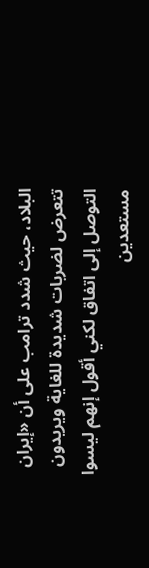البلاد، حيث شدد ترامب على أن «إيران تتعرض لضربات شديدة للغاية ويريدون التوصل إلى اتفاق لكني أقول إنهم ليسوا مستعدين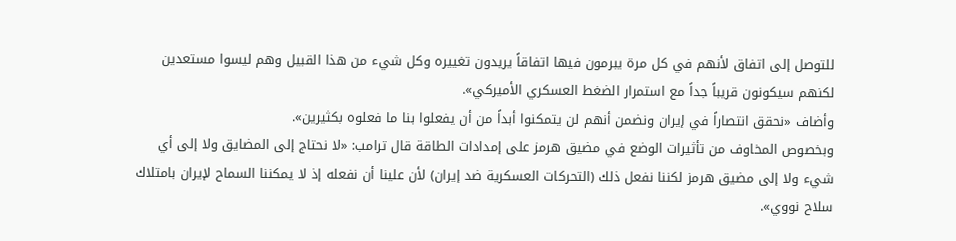للتوصل إلى اتفاق لأنهم في كل مرة يبرمون فيها اتفاقاً يريدون تغييره وكل شيء من هذا القبيل وهم ليسوا مستعدين لكنهم سيكونون قريباً جداً مع استمرار الضغط العسكري الأميركي».
وأضاف «نحقق انتصاراً في إيران ونضمن أنهم لن يتمكنوا أبداً من أن يفعلوا بنا ما فعلوه بكثيرين».
وبخصوص المخاوف من تأثيرات الوضع في مضيق هرمز على إمدادات الطاقة قال ترامب: «لا نحتاج إلى المضايق ولا إلى أي شيء ولا إلى مضيق هرمز لكننا نفعل ذلك (التحركات العسكرية ضد إيران) لأن علينا أن نفعله إذ لا يمكننا السماح لإيران بامتلاك سلاح نووي».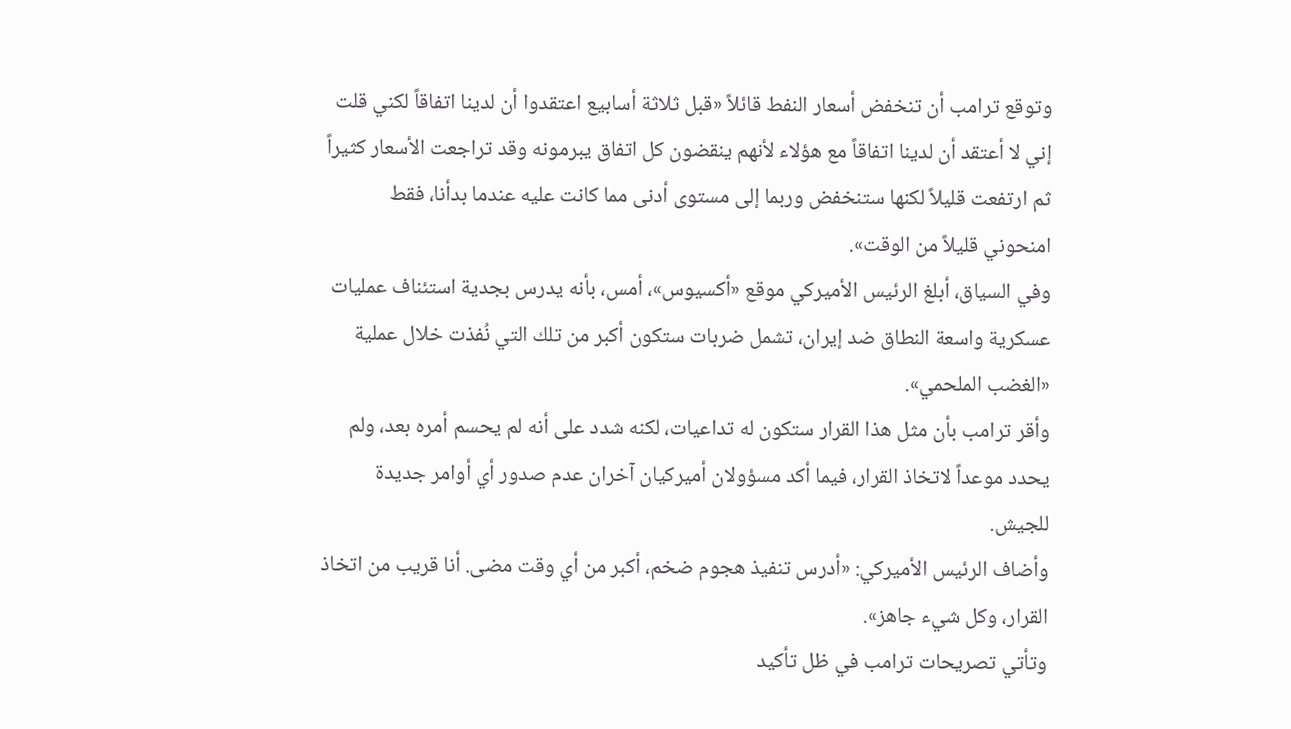وتوقع ترامب أن تنخفض أسعار النفط قائلاً «قبل ثلاثة أسابيع اعتقدوا أن لدينا اتفاقاً لكني قلت إني لا أعتقد أن لدينا اتفاقاً مع هؤلاء لأنهم ينقضون كل اتفاق يبرمونه وقد تراجعت الأسعار كثيراً ثم ارتفعت قليلاً لكنها ستنخفض وربما إلى مستوى أدنى مما كانت عليه عندما بدأنا، فقط امنحوني قليلاً من الوقت».
وفي السياق، أبلغ الرئيس الأميركي موقع «أكسيوس»، أمس، بأنه يدرس بجدية استئناف عمليات عسكرية واسعة النطاق ضد إيران، تشمل ضربات ستكون أكبر من تلك التي نُفذت خلال عملية «الغضب الملحمي».
وأقر ترامب بأن مثل هذا القرار ستكون له تداعيات، لكنه شدد على أنه لم يحسم أمره بعد، ولم يحدد موعداً لاتخاذ القرار، فيما أكد مسؤولان أميركيان آخران عدم صدور أي أوامر جديدة للجيش.
وأضاف الرئيس الأميركي: «أدرس تنفيذ هجوم ضخم، أكبر من أي وقت مضى. أنا قريب من اتخاذ القرار، وكل شيء جاهز».
وتأتي تصريحات ترامب في ظل تأكيد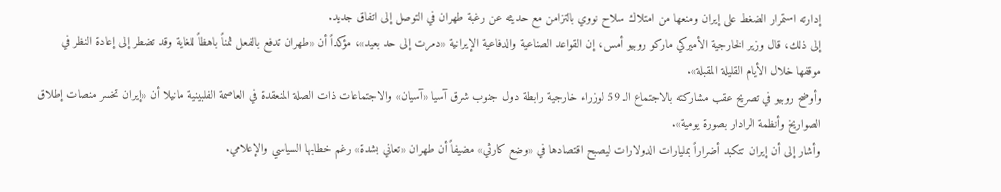إدارته استمرار الضغط على إيران ومنعها من امتلاك سلاح نووي بالتزامن مع حديثه عن رغبة طهران في التوصل إلى اتفاق جديد.
إلى ذلك، قال وزير الخارجية الأميركي ماركو روبيو أمس، إن القواعد الصناعية والدفاعية الإيرانية «دمرت إلى حد بعيد»، مؤكداً أن «طهران تدفع بالفعل ثمناً باهظاً للغاية وقد تضطر إلى إعادة النظر في موقفها خلال الأيام القليلة المقبلة».
وأوضح روبيو في تصريح عقب مشاركته بالاجتماع الـ 59 لوزراء خارجية رابطة دول جنوب شرق آسيا «آسيان» والاجتماعات ذات الصلة المنعقدة في العاصمة الفلبينية مانيلا أن «إيران تخسر منصات إطلاق الصواريخ وأنظمة الرادار بصورة يومية».
وأشار إلى أن إيران تتكبد أضراراً بمليارات الدولارات ليصبح اقتصادها في «وضع كارثي» مضيفاً أن طهران «تعاني بشدة» رغم خطابها السياسي والإعلامي.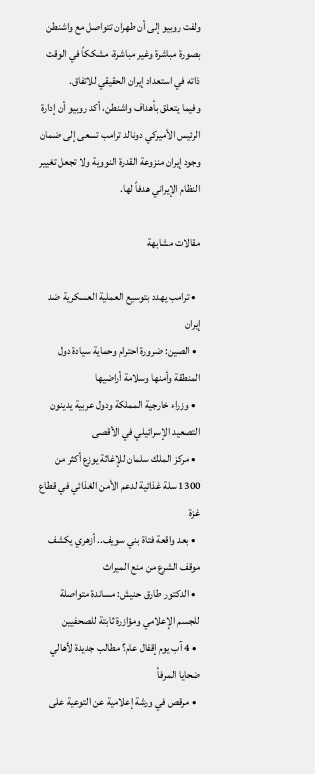ولفت روبيو إلى أن طهران تتواصل مع واشنطن بصورة مباشرة وغير مباشرة، مشككاً في الوقت ذاته في استعداد إيران الحقيقي للاتفاق.
وفيما يتعلق بأهداف واشنطن، أكد روبيو أن إدارة الرئيس الأميركي دونالد ترامب تسعى إلى ضمان وجود إيران منزوعة القدرة النووية ولا تجعل تغيير النظام الإيراني هدفاً لها.

مقالات مشابهة

  • ترامب يهدد بتوسيع العملية العسكرية ضد إيران
  • الصين: ضرورة احترام وحماية سيادة دول المنطقة وأمنها وسلامة أراضيها
  • وزراء خارجية المملكة ودول عربية يدينون التصعيد الإسرائيلي في الأقصى
  • مركز الملك سلمان للإغاثة يوزع أكثر من 1300 سلة غذائية لدعم الأمن الغذائي في قطاع غزة
  • بعد واقعة فتاة بني سويف.. أزهري يكشف موقف الشرع من منع الميراث
  • الدكتور طارق حنيش: مساندة متواصلة للجسم الإعلامي ومؤازرة ثابتة للصحفيين
  • 4 آب يوم إقفال عام؟ مطالب جديدة لأهالي ضحايا المرفأ
  • مرقص في ورشة إعلامية عن التوعية على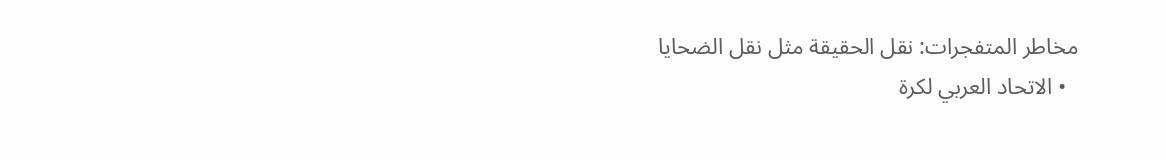مخاطر المتفجرات: نقل الحقيقة مثل نقل الضحايا
  • الاتحاد العربي لكرة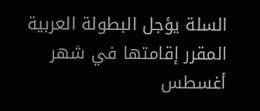السلة يؤجل البطولة العربية المقرر إقامتها في شهر أغسطس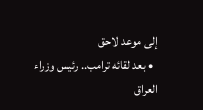إلى موعد لاحق
  • بعد لقائه ترامب.. رئيس وزراء العراق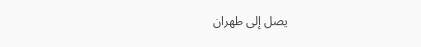يصل إلى طهران